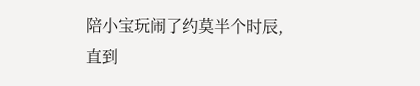陪小宝玩闹了约莫半个时辰,直到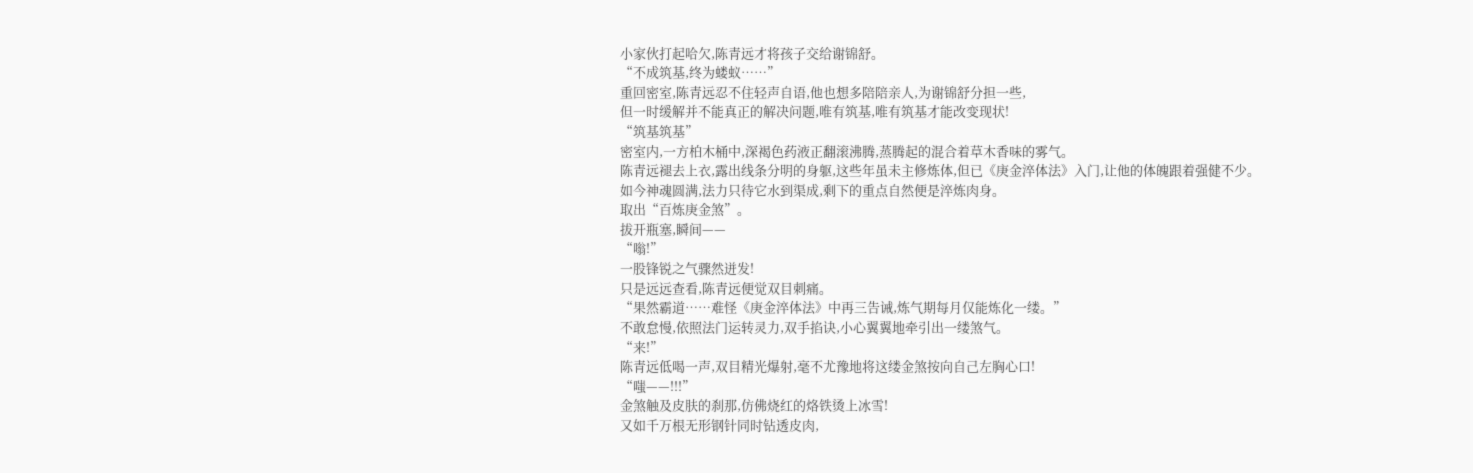小家伙打起哈欠,陈青远才将孩子交给谢锦舒。
“不成筑基,终为蝼蚁……”
重回密室,陈青远忍不住轻声自语,他也想多陪陪亲人,为谢锦舒分担一些,
但一时缓解并不能真正的解决问题,唯有筑基,唯有筑基才能改变现状!
“筑基筑基”
密室内,一方柏木桶中,深褐色药液正翻滚沸腾,蒸腾起的混合着草木香味的雾气。
陈青远褪去上衣,露出线条分明的身躯,这些年虽未主修炼体,但已《庚金淬体法》入门,让他的体魄跟着强健不少。
如今神魂圆满,法力只待它水到渠成,剩下的重点自然便是淬炼肉身。
取出“百炼庚金煞”。
拔开瓶塞,瞬间——
“嗡!”
一股锋锐之气骤然迸发!
只是远远查看,陈青远便觉双目刺痛。
“果然霸道……难怪《庚金淬体法》中再三告诫,炼气期每月仅能炼化一缕。”
不敢怠慢,依照法门运转灵力,双手掐诀,小心翼翼地牵引出一缕煞气。
“来!”
陈青远低喝一声,双目精光爆射,毫不尤豫地将这缕金煞按向自己左胸心口!
“嗤——!!!”
金煞触及皮肤的刹那,仿佛烧红的烙铁烫上冰雪!
又如千万根无形钢针同时钻透皮肉,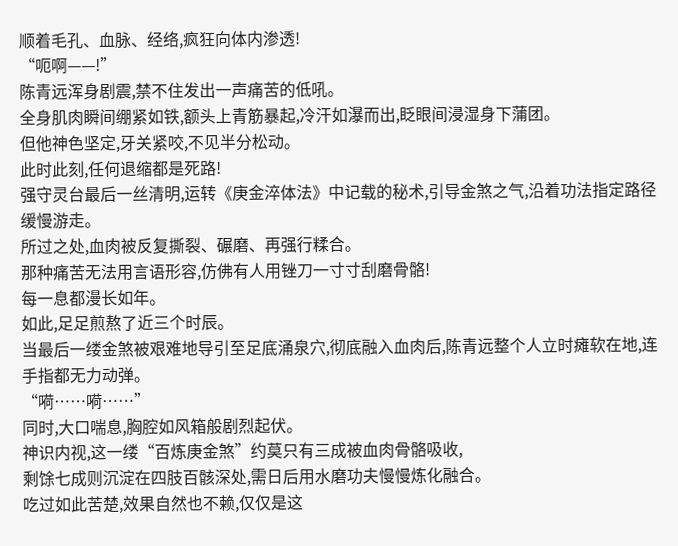顺着毛孔、血脉、经络,疯狂向体内渗透!
“呃啊——!”
陈青远浑身剧震,禁不住发出一声痛苦的低吼。
全身肌肉瞬间绷紧如铁,额头上青筋暴起,冷汗如瀑而出,眨眼间浸湿身下蒲团。
但他神色坚定,牙关紧咬,不见半分松动。
此时此刻,任何退缩都是死路!
强守灵台最后一丝清明,运转《庚金淬体法》中记载的秘术,引导金煞之气,沿着功法指定路径缓慢游走。
所过之处,血肉被反复撕裂、碾磨、再强行糅合。
那种痛苦无法用言语形容,仿佛有人用锉刀一寸寸刮磨骨骼!
每一息都漫长如年。
如此,足足煎熬了近三个时辰。
当最后一缕金煞被艰难地导引至足底涌泉穴,彻底融入血肉后,陈青远整个人立时瘫软在地,连手指都无力动弹。
“嗬……嗬……”
同时,大口喘息,胸腔如风箱般剧烈起伏。
神识内视,这一缕“百炼庚金煞”约莫只有三成被血肉骨骼吸收,
剩馀七成则沉淀在四肢百骸深处,需日后用水磨功夫慢慢炼化融合。
吃过如此苦楚,效果自然也不赖,仅仅是这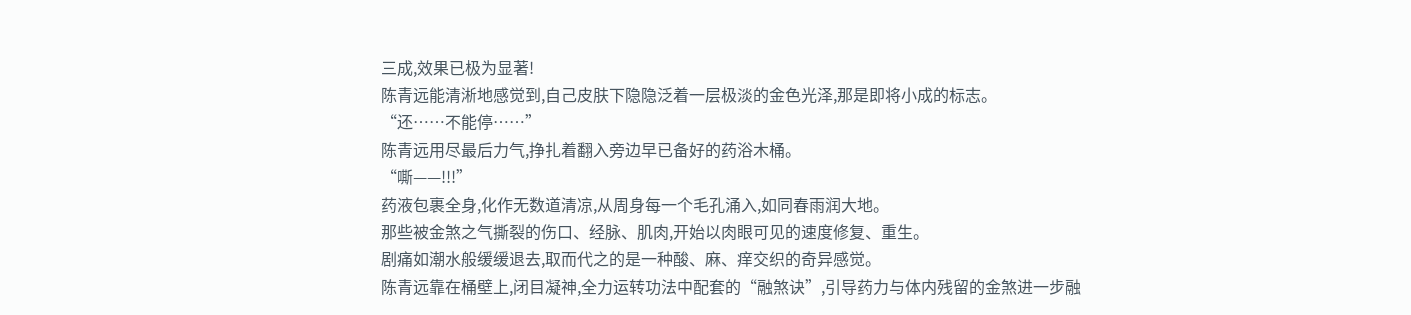三成,效果已极为显著!
陈青远能清淅地感觉到,自己皮肤下隐隐泛着一层极淡的金色光泽,那是即将小成的标志。
“还……不能停……”
陈青远用尽最后力气,挣扎着翻入旁边早已备好的药浴木桶。
“嘶——!!!”
药液包裹全身,化作无数道清凉,从周身每一个毛孔涌入,如同春雨润大地。
那些被金煞之气撕裂的伤口、经脉、肌肉,开始以肉眼可见的速度修复、重生。
剧痛如潮水般缓缓退去,取而代之的是一种酸、麻、痒交织的奇异感觉。
陈青远靠在桶壁上,闭目凝神,全力运转功法中配套的“融煞诀”,引导药力与体内残留的金煞进一步融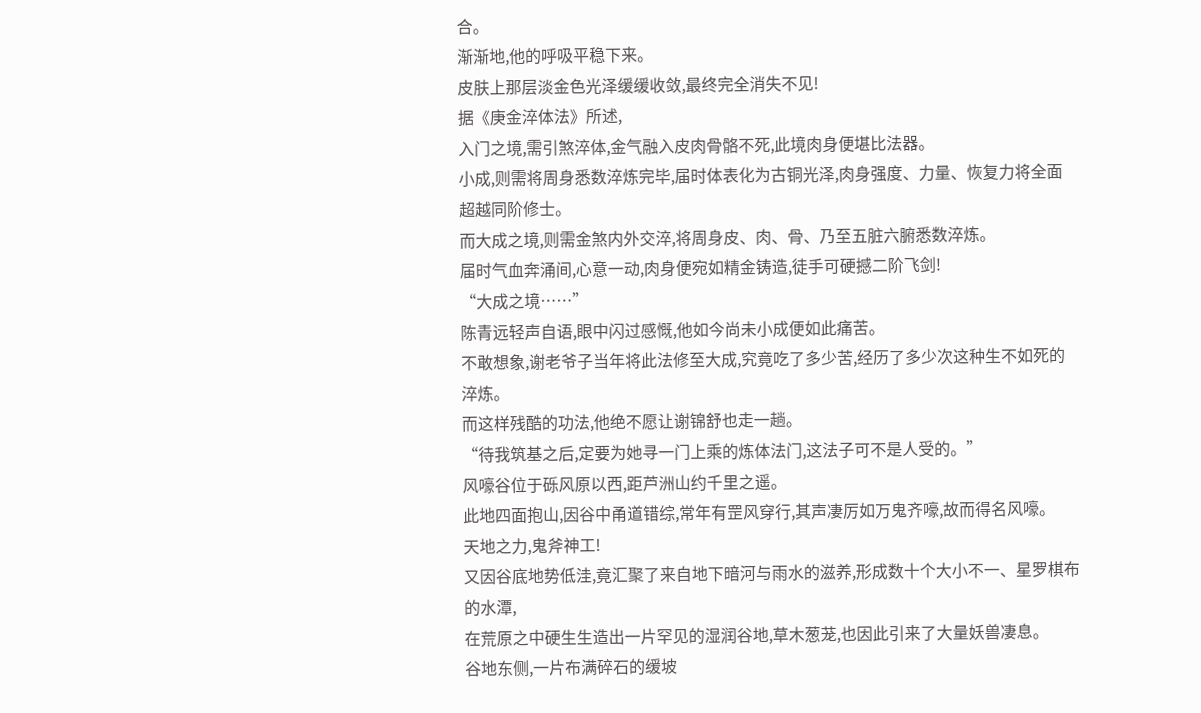合。
渐渐地,他的呼吸平稳下来。
皮肤上那层淡金色光泽缓缓收敛,最终完全消失不见!
据《庚金淬体法》所述,
入门之境,需引煞淬体,金气融入皮肉骨骼不死,此境肉身便堪比法器。
小成,则需将周身悉数淬炼完毕,届时体表化为古铜光泽,肉身强度、力量、恢复力将全面超越同阶修士。
而大成之境,则需金煞内外交淬,将周身皮、肉、骨、乃至五脏六腑悉数淬炼。
届时气血奔涌间,心意一动,肉身便宛如精金铸造,徒手可硬撼二阶飞剑!
“大成之境……”
陈青远轻声自语,眼中闪过感慨,他如今尚未小成便如此痛苦。
不敢想象,谢老爷子当年将此法修至大成,究竟吃了多少苦,经历了多少次这种生不如死的淬炼。
而这样残酷的功法,他绝不愿让谢锦舒也走一趟。
“待我筑基之后,定要为她寻一门上乘的炼体法门,这法子可不是人受的。”
风嚎谷位于砾风原以西,距芦洲山约千里之遥。
此地四面抱山,因谷中甬道错综,常年有罡风穿行,其声凄厉如万鬼齐嚎,故而得名风嚎。
天地之力,鬼斧神工!
又因谷底地势低洼,竟汇聚了来自地下暗河与雨水的滋养,形成数十个大小不一、星罗棋布的水潭,
在荒原之中硬生生造出一片罕见的湿润谷地,草木葱茏,也因此引来了大量妖兽凄息。
谷地东侧,一片布满碎石的缓坡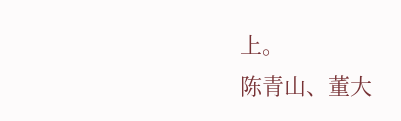上。
陈青山、董大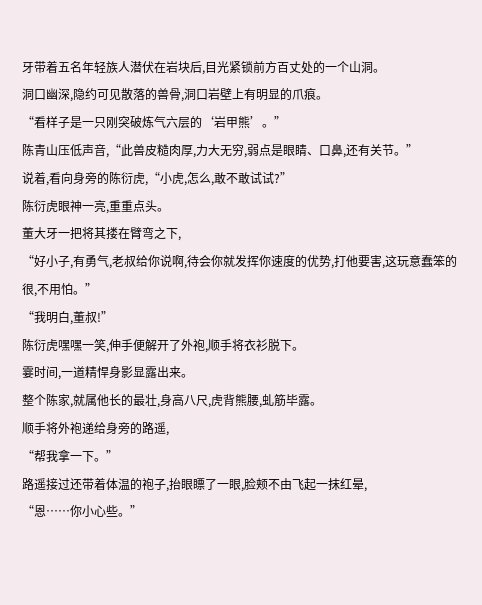牙带着五名年轻族人潜伏在岩块后,目光紧锁前方百丈处的一个山洞。
洞口幽深,隐约可见散落的兽骨,洞口岩壁上有明显的爪痕。
“看样子是一只刚突破炼气六层的‘岩甲熊’。”
陈青山压低声音,“此兽皮糙肉厚,力大无穷,弱点是眼睛、口鼻,还有关节。”
说着,看向身旁的陈衍虎,“小虎,怎么,敢不敢试试?”
陈衍虎眼神一亮,重重点头。
董大牙一把将其搂在臂弯之下,
“好小子,有勇气,老叔给你说啊,待会你就发挥你速度的优势,打他要害,这玩意蠢笨的很,不用怕。”
“我明白,董叔!”
陈衍虎嘿嘿一笑,伸手便解开了外袍,顺手将衣衫脱下。
霎时间,一道精悍身影显露出来。
整个陈家,就属他长的最壮,身高八尺,虎背熊腰,虬筋毕露。
顺手将外袍递给身旁的路遥,
“帮我拿一下。”
路遥接过还带着体温的袍子,抬眼瞟了一眼,脸颊不由飞起一抹红晕,
“恩……你小心些。”